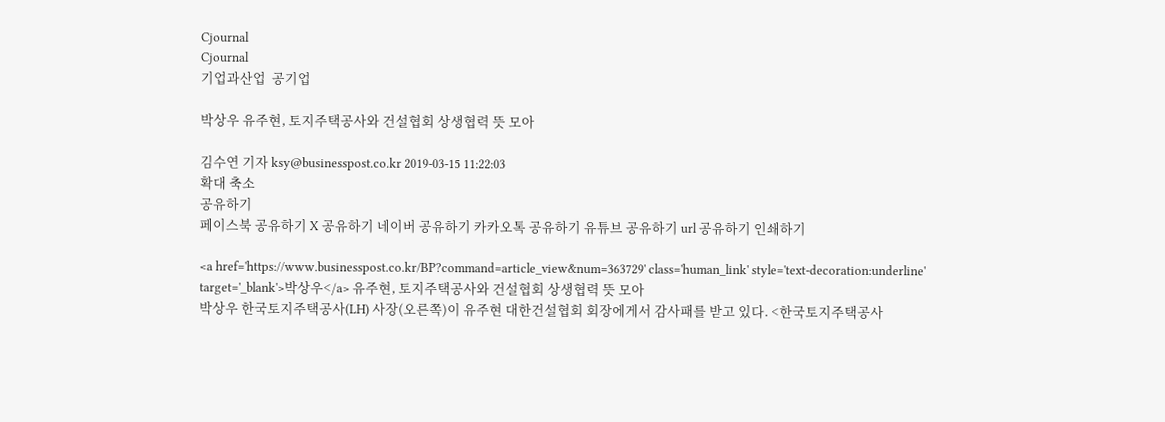Cjournal
Cjournal
기업과산업  공기업

박상우 유주현, 토지주택공사와 건설협회 상생협력 뜻 모아

김수연 기자 ksy@businesspost.co.kr 2019-03-15 11:22:03
확대 축소
공유하기
페이스북 공유하기 X 공유하기 네이버 공유하기 카카오톡 공유하기 유튜브 공유하기 url 공유하기 인쇄하기

<a href='https://www.businesspost.co.kr/BP?command=article_view&num=363729' class='human_link' style='text-decoration:underline' target='_blank'>박상우</a> 유주현, 토지주택공사와 건설협회 상생협력 뜻 모아
박상우 한국토지주택공사(LH) 사장(오른쪽)이 유주현 대한건설협회 회장에게서 감사패를 받고 있다. <한국토지주택공사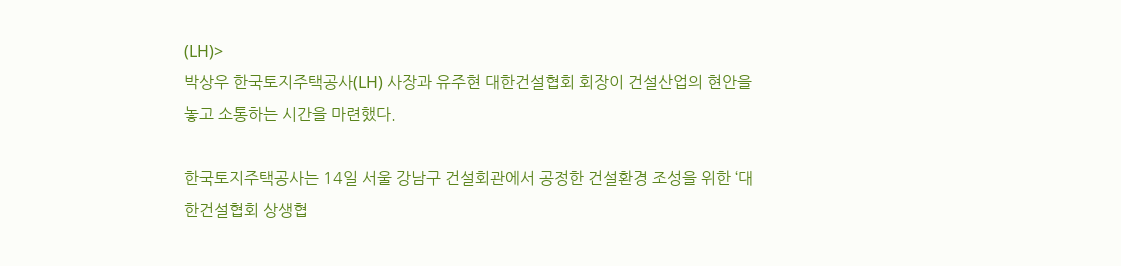(LH)>
박상우 한국토지주택공사(LH) 사장과 유주현 대한건설협회 회장이 건설산업의 현안을 놓고 소통하는 시간을 마련했다.

한국토지주택공사는 14일 서울 강남구 건설회관에서 공정한 건설환경 조성을 위한 ‘대한건설협회 상생협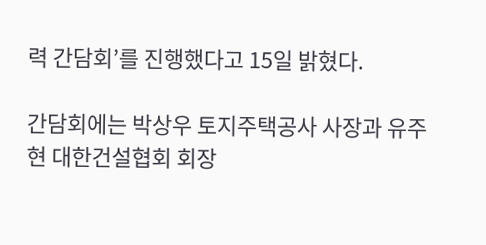력 간담회’를 진행했다고 15일 밝혔다.

간담회에는 박상우 토지주택공사 사장과 유주현 대한건설협회 회장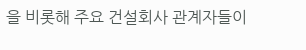을 비롯해 주요 건설회사 관계자들이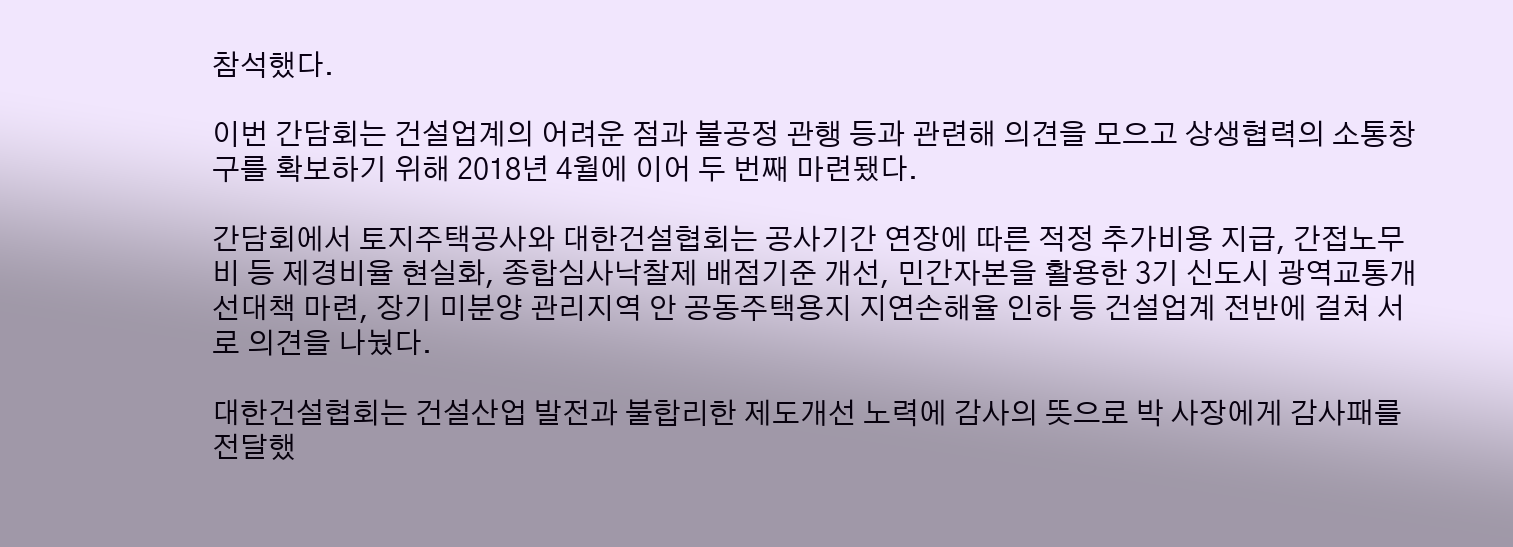참석했다.

이번 간담회는 건설업계의 어려운 점과 불공정 관행 등과 관련해 의견을 모으고 상생협력의 소통창구를 확보하기 위해 2018년 4월에 이어 두 번째 마련됐다.

간담회에서 토지주택공사와 대한건설협회는 공사기간 연장에 따른 적정 추가비용 지급, 간접노무비 등 제경비율 현실화, 종합심사낙찰제 배점기준 개선, 민간자본을 활용한 3기 신도시 광역교통개선대책 마련, 장기 미분양 관리지역 안 공동주택용지 지연손해율 인하 등 건설업계 전반에 걸쳐 서로 의견을 나눴다.

대한건설협회는 건설산업 발전과 불합리한 제도개선 노력에 감사의 뜻으로 박 사장에게 감사패를 전달했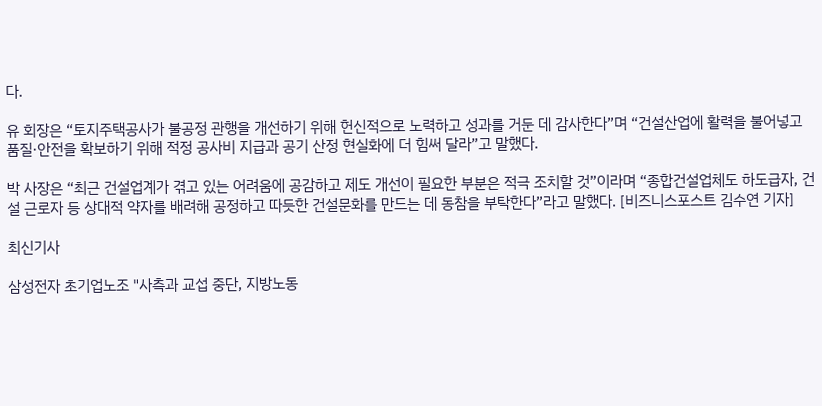다.

유 회장은 “토지주택공사가 불공정 관행을 개선하기 위해 헌신적으로 노력하고 성과를 거둔 데 감사한다”며 “건설산업에 활력을 불어넣고 품질·안전을 확보하기 위해 적정 공사비 지급과 공기 산정 현실화에 더 힘써 달라”고 말했다.

박 사장은 “최근 건설업계가 겪고 있는 어려움에 공감하고 제도 개선이 필요한 부분은 적극 조치할 것”이라며 “종합건설업체도 하도급자, 건설 근로자 등 상대적 약자를 배려해 공정하고 따듯한 건설문화를 만드는 데 동참을 부탁한다”라고 말했다. [비즈니스포스트 김수연 기자]

최신기사

삼성전자 초기업노조 "사측과 교섭 중단, 지방노동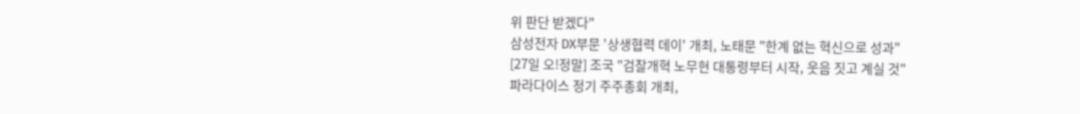위 판단 받겠다"
삼성전자 DX부문 '상생협력 데이' 개최, 노태문 "한계 없는 혁신으로 성과"
[27일 오!정말] 조국 "검찰개혁 노무현 대통령부터 시작, 웃음 짓고 계실 것"
파라다이스 정기 주주총회 개최,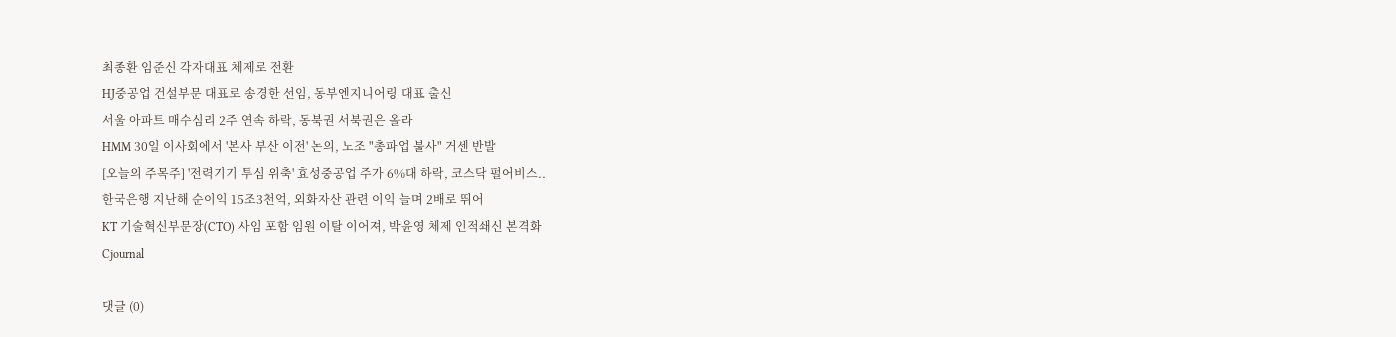최종환 임준신 각자대표 체제로 전환
HJ중공업 건설부문 대표로 송경한 선임, 동부엔지니어링 대표 출신
서울 아파트 매수심리 2주 연속 하락, 동북권 서북권은 올라
HMM 30일 이사회에서 '본사 부산 이전' 논의, 노조 "총파업 불사" 거센 반발
[오늘의 주목주] '전력기기 투심 위축' 효성중공업 주가 6%대 하락, 코스닥 펄어비스..
한국은행 지난해 순이익 15조3천억, 외화자산 관련 이익 늘며 2배로 뛰어
KT 기술혁신부문장(CTO) 사임 포함 임원 이탈 이어져, 박윤영 체제 인적쇄신 본격화
Cjournal

댓글 (0)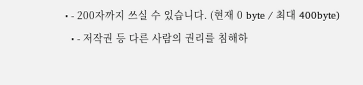• - 200자까지 쓰실 수 있습니다. (현재 0 byte / 최대 400byte)
  • - 저작권 등 다른 사람의 권리를 침해하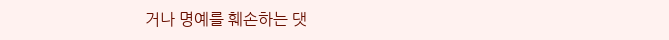거나 명예를 훼손하는 댓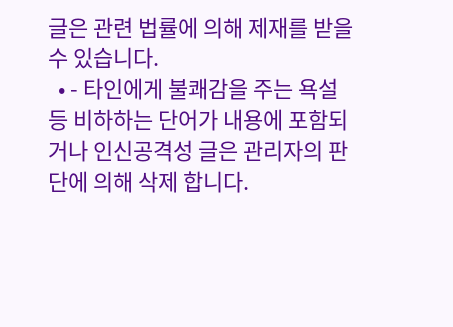글은 관련 법률에 의해 제재를 받을 수 있습니다.
  • - 타인에게 불쾌감을 주는 욕설 등 비하하는 단어가 내용에 포함되거나 인신공격성 글은 관리자의 판단에 의해 삭제 합니다.